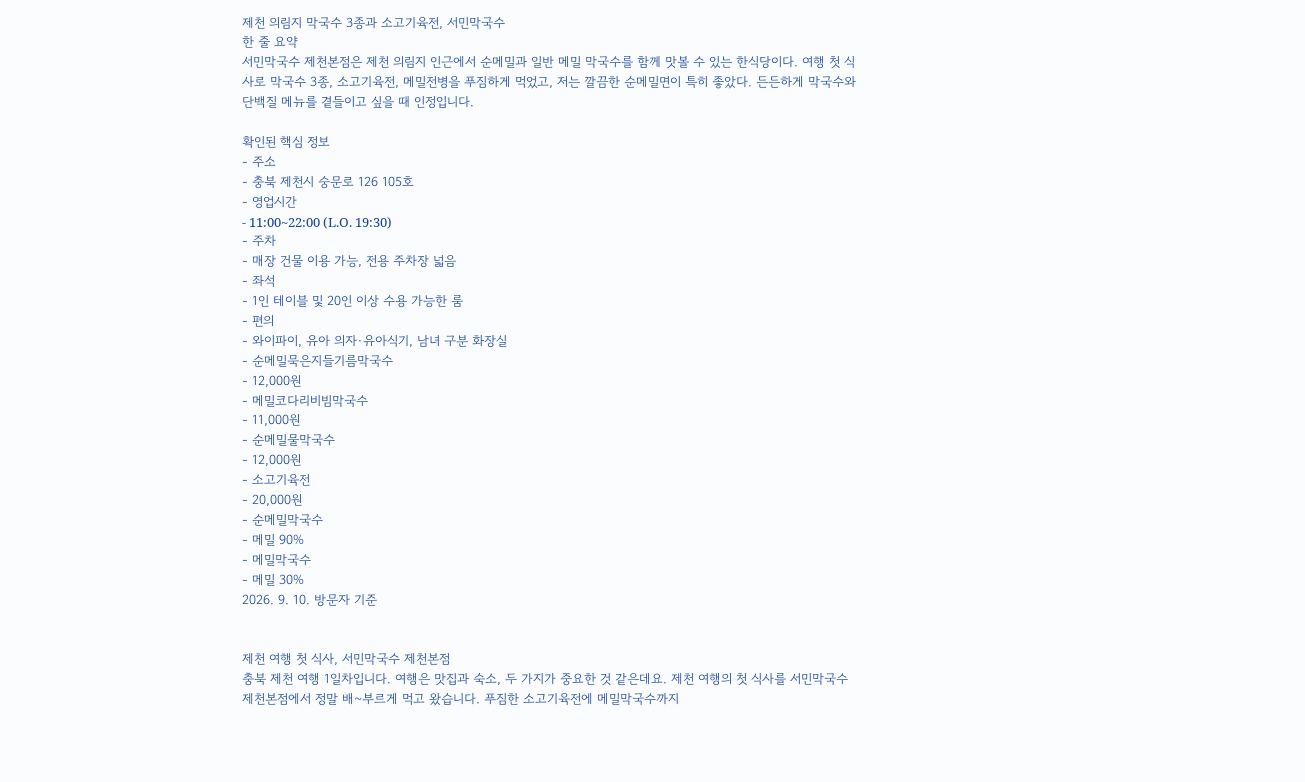제천 의림지 막국수 3종과 소고기육전, 서민막국수
한 줄 요약
서민막국수 제천본점은 제천 의림지 인근에서 순메밀과 일반 메밀 막국수를 함께 맛볼 수 있는 한식당이다. 여행 첫 식사로 막국수 3종, 소고기육전, 메밀전병을 푸짐하게 먹었고, 저는 깔끔한 순메밀면이 특히 좋았다. 든든하게 막국수와 단백질 메뉴를 곁들이고 싶을 때 인정입니다.

확인된 핵심 정보
- 주소
- 충북 제천시 숭문로 126 105호
- 영업시간
- 11:00~22:00 (L.O. 19:30)
- 주차
- 매장 건물 이용 가능, 전용 주차장 넓음
- 좌석
- 1인 테이블 및 20인 이상 수용 가능한 룸
- 편의
- 와이파이, 유아 의자·유아식기, 남녀 구분 화장실
- 순메밀묵은지들기름막국수
- 12,000원
- 메밀코다리비빔막국수
- 11,000원
- 순메밀물막국수
- 12,000원
- 소고기육전
- 20,000원
- 순메밀막국수
- 메밀 90%
- 메밀막국수
- 메밀 30%
2026. 9. 10. 방문자 기준


제천 여행 첫 식사, 서민막국수 제천본점
충북 제천 여행 1일차입니다. 여행은 맛집과 숙소, 두 가지가 중요한 것 같은데요. 제천 여행의 첫 식사를 서민막국수 제천본점에서 정말 배~부르게 먹고 왔습니다. 푸짐한 소고기육전에 메밀막국수까지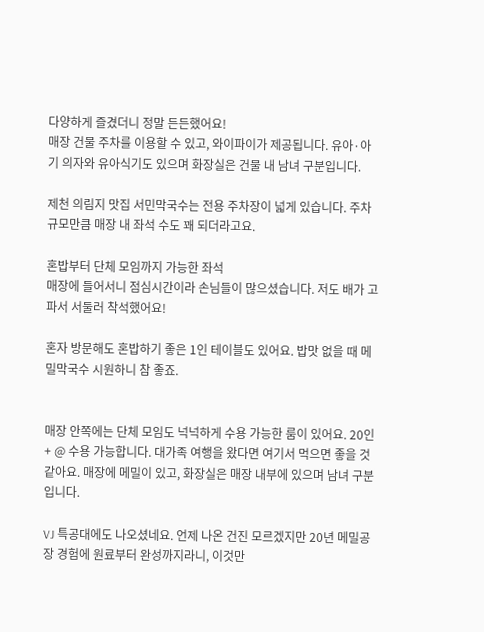다양하게 즐겼더니 정말 든든했어요!
매장 건물 주차를 이용할 수 있고, 와이파이가 제공됩니다. 유아·아기 의자와 유아식기도 있으며 화장실은 건물 내 남녀 구분입니다.

제천 의림지 맛집 서민막국수는 전용 주차장이 넓게 있습니다. 주차 규모만큼 매장 내 좌석 수도 꽤 되더라고요.

혼밥부터 단체 모임까지 가능한 좌석
매장에 들어서니 점심시간이라 손님들이 많으셨습니다. 저도 배가 고파서 서둘러 착석했어요!

혼자 방문해도 혼밥하기 좋은 1인 테이블도 있어요. 밥맛 없을 때 메밀막국수 시원하니 참 좋죠.


매장 안쪽에는 단체 모임도 넉넉하게 수용 가능한 룸이 있어요. 20인 + @ 수용 가능합니다. 대가족 여행을 왔다면 여기서 먹으면 좋을 것 같아요. 매장에 메밀이 있고, 화장실은 매장 내부에 있으며 남녀 구분입니다.

VJ 특공대에도 나오셨네요. 언제 나온 건진 모르겠지만 20년 메밀공장 경험에 원료부터 완성까지라니, 이것만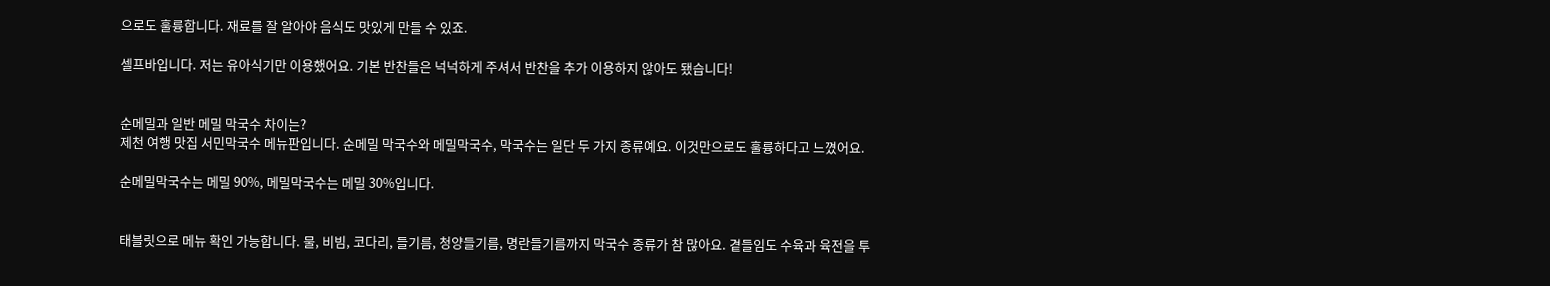으로도 훌륭합니다. 재료를 잘 알아야 음식도 맛있게 만들 수 있죠.

셀프바입니다. 저는 유아식기만 이용했어요. 기본 반찬들은 넉넉하게 주셔서 반찬을 추가 이용하지 않아도 됐습니다!


순메밀과 일반 메밀 막국수 차이는?
제천 여행 맛집 서민막국수 메뉴판입니다. 순메밀 막국수와 메밀막국수, 막국수는 일단 두 가지 종류예요. 이것만으로도 훌륭하다고 느꼈어요.

순메밀막국수는 메밀 90%, 메밀막국수는 메밀 30%입니다.


태블릿으로 메뉴 확인 가능합니다. 물, 비빔, 코다리, 들기름, 청양들기름, 명란들기름까지 막국수 종류가 참 많아요. 곁들임도 수육과 육전을 투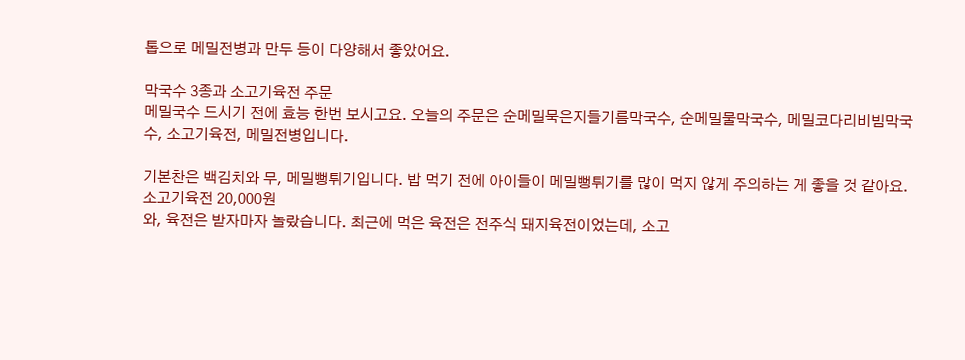톱으로 메밀전병과 만두 등이 다양해서 좋았어요.

막국수 3종과 소고기육전 주문
메밀국수 드시기 전에 효능 한번 보시고요. 오늘의 주문은 순메밀묵은지들기름막국수, 순메밀물막국수, 메밀코다리비빔막국수, 소고기육전, 메밀전병입니다.

기본찬은 백김치와 무, 메밀뻥튀기입니다. 밥 먹기 전에 아이들이 메밀뻥튀기를 많이 먹지 않게 주의하는 게 좋을 것 같아요.
소고기육전 20,000원
와, 육전은 받자마자 놀랐습니다. 최근에 먹은 육전은 전주식 돼지육전이었는데, 소고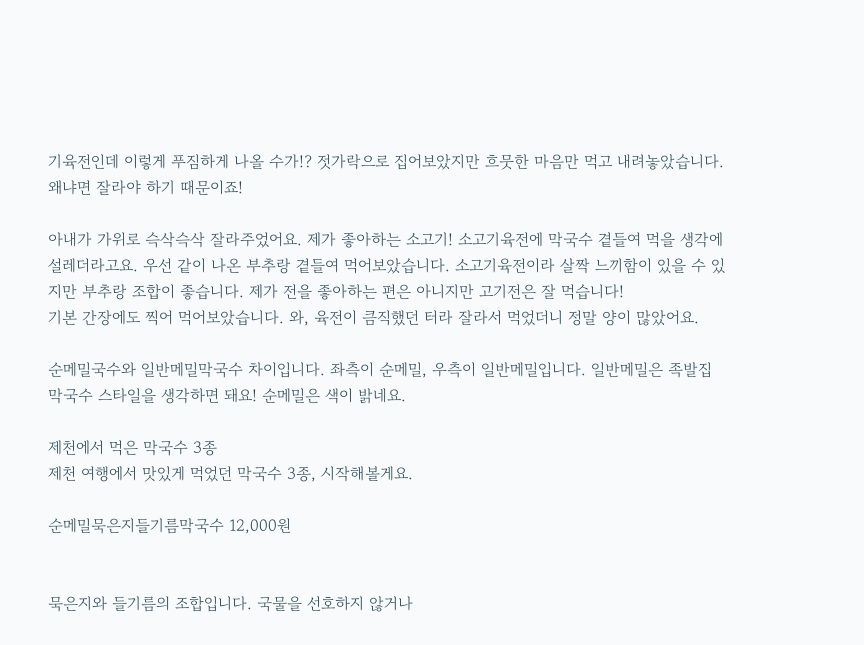기육전인데 이렇게 푸짐하게 나올 수가!? 젓가락으로 집어보았지만 흐뭇한 마음만 먹고 내려놓았습니다. 왜냐면 잘라야 하기 때문이죠!

아내가 가위로 슥삭슥삭 잘라주었어요. 제가 좋아하는 소고기! 소고기육전에 막국수 곁들여 먹을 생각에 설레더라고요. 우선 같이 나온 부추랑 곁들여 먹어보았습니다. 소고기육전이라 살짝 느끼함이 있을 수 있지만 부추랑 조합이 좋습니다. 제가 전을 좋아하는 편은 아니지만 고기전은 잘 먹습니다!
기본 간장에도 찍어 먹어보았습니다. 와, 육전이 큼직했던 터라 잘라서 먹었더니 정말 양이 많았어요.

순메밀국수와 일반메밀막국수 차이입니다. 좌측이 순메밀, 우측이 일반메밀입니다. 일반메밀은 족발집 막국수 스타일을 생각하면 돼요! 순메밀은 색이 밝네요.

제천에서 먹은 막국수 3종
제천 여행에서 맛있게 먹었던 막국수 3종, 시작해볼게요.

순메밀묵은지들기름막국수 12,000원


묵은지와 들기름의 조합입니다. 국물을 선호하지 않거나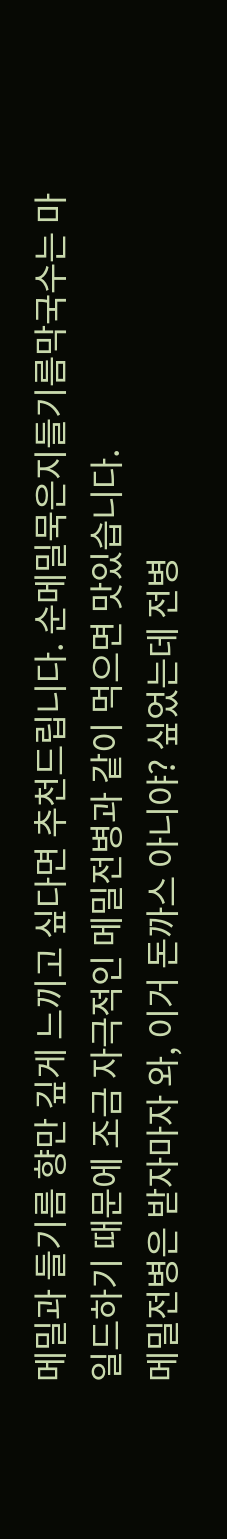메밀과 들기름 향만 깊게 느끼고 싶다면 추천드립니다. 순메밀묵은지들기름막국수는 마일드하기 때문에 조금 자극적인 메밀전병과 같이 먹으면 맛있습니다.
메밀전병은 받자마자 와, 이거 돈까스 아니야? 싶었는데 전병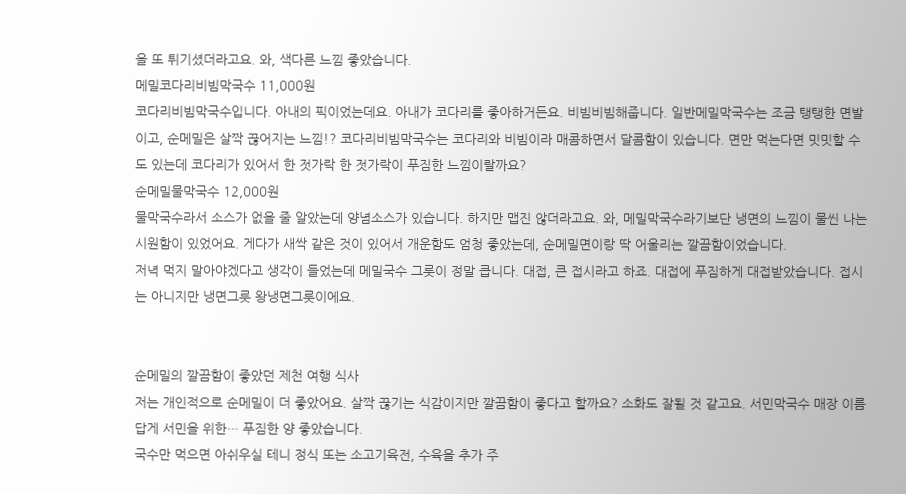을 또 튀기셨더라고요. 와, 색다른 느낌 좋았습니다.
메밀코다리비빔막국수 11,000원
코다리비빔막국수입니다. 아내의 픽이었는데요. 아내가 코다리를 좋아하거든요. 비빔비빔해줍니다. 일반메밀막국수는 조금 탱탱한 면발이고, 순메밀은 살짝 끊어지는 느낌!? 코다리비빔막국수는 코다리와 비빔이라 매콤하면서 달콤함이 있습니다. 면만 먹는다면 밋밋할 수도 있는데 코다리가 있어서 한 젓가락 한 젓가락이 푸짐한 느낌이랄까요?
순메밀물막국수 12,000원
물막국수라서 소스가 없을 줄 알았는데 양념소스가 있습니다. 하지만 맵진 않더라고요. 와, 메밀막국수라기보단 냉면의 느낌이 물씬 나는 시원함이 있었어요. 게다가 새싹 같은 것이 있어서 개운함도 엄청 좋았는데, 순메밀면이랑 딱 어울리는 깔끔함이었습니다.
저녁 먹지 말아야겠다고 생각이 들었는데 메밀국수 그릇이 정말 큽니다. 대접, 큰 접시라고 하죠. 대접에 푸짐하게 대접받았습니다. 접시는 아니지만 냉면그릇 왕냉면그릇이에요.


순메밀의 깔끔함이 좋았던 제천 여행 식사
저는 개인적으로 순메밀이 더 좋았어요. 살짝 끊기는 식감이지만 깔끔함이 좋다고 할까요? 소화도 잘될 것 같고요. 서민막국수 매장 이름답게 서민을 위한… 푸짐한 양 좋았습니다.
국수만 먹으면 아쉬우실 테니 정식 또는 소고기육전, 수육을 추가 주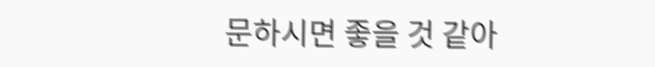문하시면 좋을 것 같아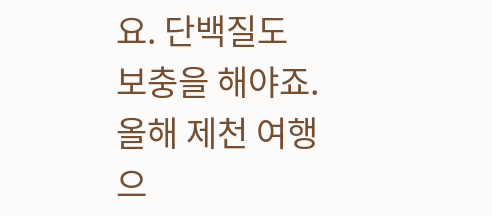요. 단백질도 보충을 해야죠. 올해 제천 여행으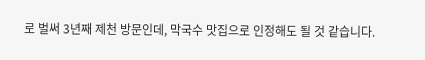로 벌써 3년째 제천 방문인데, 막국수 맛집으로 인정해도 될 것 같습니다.